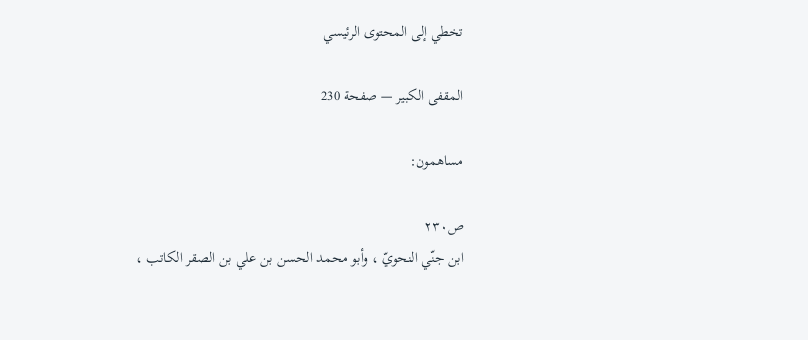تخطي إلى المحتوى الرئيسي

المقفى الكبير — صفحة 230

مساهمون:

ص٢٣٠
ابن جنّي النحويّ ، وأبو محمد الحسن بن علي بن الصقر الكاتب ،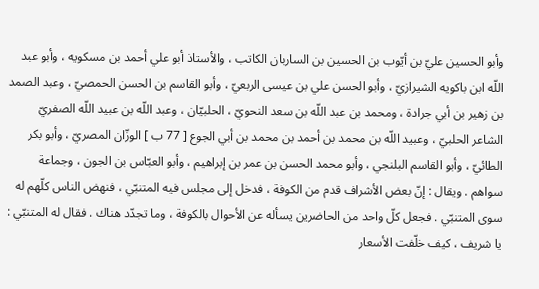وأبو الحسين عليّ بن أيّوب بن الحسين بن الساربان الكاتب ، والأستاذ أبو علي أحمد بن مسكويه ، وأبو عبد اللّه ابن باكويه الشيرازيّ ، وأبو الحسن علي بن عيسى الربعيّ ، وأبو القاسم بن الحسن الحمصيّ ، وعبد الصمد بن زهير بن أبي جرادة ، ومحمد بن عبد اللّه بن سعد النحويّ ، الحلبيّان ، وعبد اللّه بن عبيد اللّه الصفريّ الشاعر الحلبيّ ، وعبيد اللّه بن محمد بن أحمد بن محمد بن أبي الجوع [ 77 ب ] الوزّان المصريّ ، وأبو بكر الطائيّ ، وأبو القاسم البلنجي ، وأبو محمد الحسن بن عمر بن إبراهيم ، وأبو العبّاس بن الجون ، وجماعة سواهم . ويقال : إنّ بعض الأشراف قدم من الكوفة ، فدخل إلى مجلس فيه المتنبّي ، فنهض الناس كلّهم له سوى المتنبّي . فجعل كلّ واحد من الحاضرين يسأله عن الأحوال بالكوفة ، وما تجدّد هناك . فقال له المتنبّي : يا شريف ، كيف خلّفت الأسعار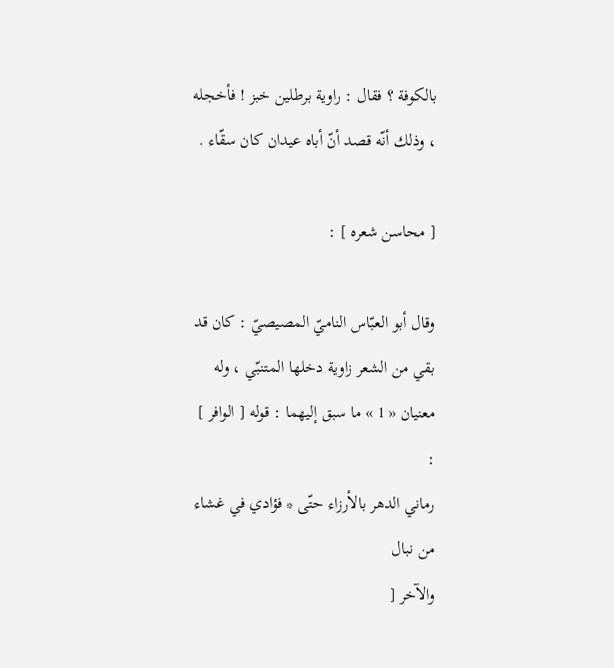بالكوفة ؟ فقال : راوية برطلين خبز ! فأخجله ، وذلك أنّه قصد أنّ أباه عيدان كان سقّاء .

[ محاسن شعره ] :

وقال أبو العبّاس الناميّ المصيصيّ : كان قد بقي من الشعر زاوية دخلها المتنبّي ، وله معنيان « 1 » ما سبق إليهما : قوله [ الوافر ] :
رماني الدهر بالأرزاء حتّى * فؤادي في غشاء من نبال
والآخر [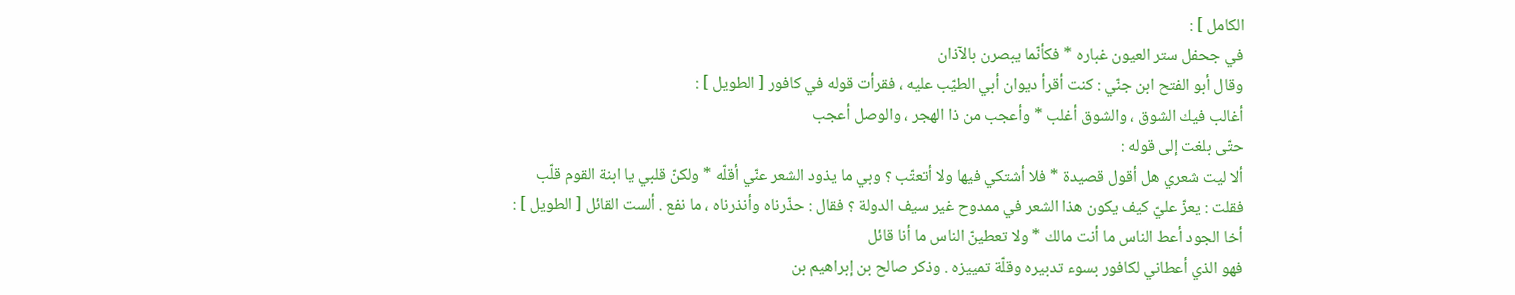الكامل ] :
في جحفل ستر العيون غباره * فكأنّما يبصرن بالآذان
وقال أبو الفتح ابن جنّي : كنت أقرأ ديوان أبي الطيّب عليه ، فقرأت قوله في كافور [ الطويل ] :
أغالب فيك الشوق ، والشوق أغلب * وأعجب من ذا الهجر ، والوصل أعجب
حتّى بلغت إلى قوله :
ألا ليت شعري هل أقول قصيدة * فلا أشتكي فيها ولا أتعتّب ؟ وبي ما يذود الشعر عنّي أقلّه * ولكنّ قلبي يا ابنة القوم قلّب
فقلت : يعزّ عليّ كيف يكون هذا الشعر في ممدوح غير سيف الدولة ؟ فقال : حذّرناه وأنذرناه ، ما نفع . ألست القائل [ الطويل ] :
أخا الجود أعط الناس ما أنت مالك * ولا تعطينّ الناس ما أنا قائل
فهو الذي أعطاني لكافور بسوء تدبيره وقلّة تمييزه . وذكر صالح بن إبراهيم بن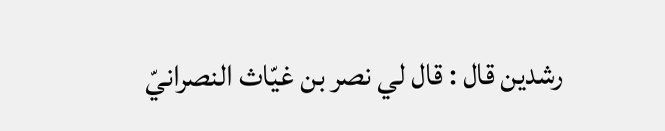رشدين قال : قال لي نصر بن غيّاث النصرانيّ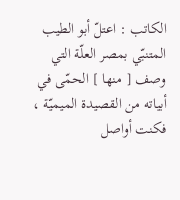الكاتب : اعتلّ أبو الطيب المتنبّي بمصر العلّة التي وصف [ منها ] الحمّى في أبياته من القصيدة الميميّة ، فكنت أواصل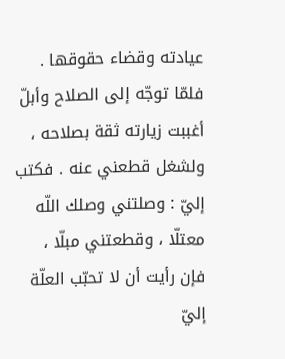عيادته وقضاء حقوقها . فلمّا توجّه إلى الصلاح وأبلّ أغببت زيارته ثقة بصلاحه ، ولشغل قطعني عنه . فكتب إليّ : وصلتني وصلك اللّه معتلّا ، وقطعتني مبلّا ، فإن رأيت أن لا تحبّب العلّة إليّ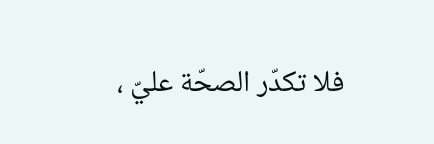فلا تكدّر الصحّة عليّ ،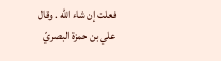فعلت إن شاء اللّه . وقال علي بن حمزة البصريّ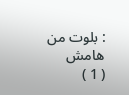: بلوت من
هامش
( 1 )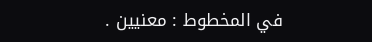في المخطوط : معنيين .